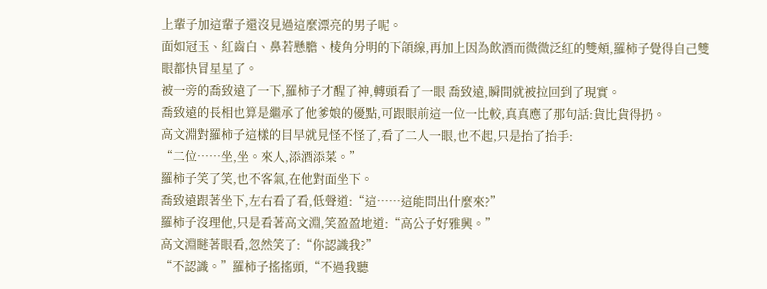上輩子加這輩子還沒見過這麼漂亮的男子呢。
面如冠玉、紅齒白、鼻若懸膽、棱角分明的下頜線,再加上因為飲酒而微微泛紅的雙頰,羅柿子覺得自己雙眼都快冒星星了。
被一旁的喬致遠了一下,羅柿子才醒了神,轉頭看了一眼 喬致遠,瞬間就被拉回到了現實。
喬致遠的長相也算是繼承了他爹娘的優點,可跟眼前這一位一比較,真真應了那句話:貨比貨得扔。
高文淵對羅柿子這樣的目早就見怪不怪了,看了二人一眼,也不起,只是抬了抬手:
“二位……坐,坐。來人,添酒添菜。”
羅柿子笑了笑,也不客氣,在他對面坐下。
喬致遠跟著坐下,左右看了看,低聲道:“這……這能問出什麼來?”
羅柿子沒理他,只是看著高文淵,笑盈盈地道:“高公子好雅興。”
高文淵瞇著眼看,忽然笑了:“你認識我?”
“不認識。”羅柿子搖搖頭,“不過我聽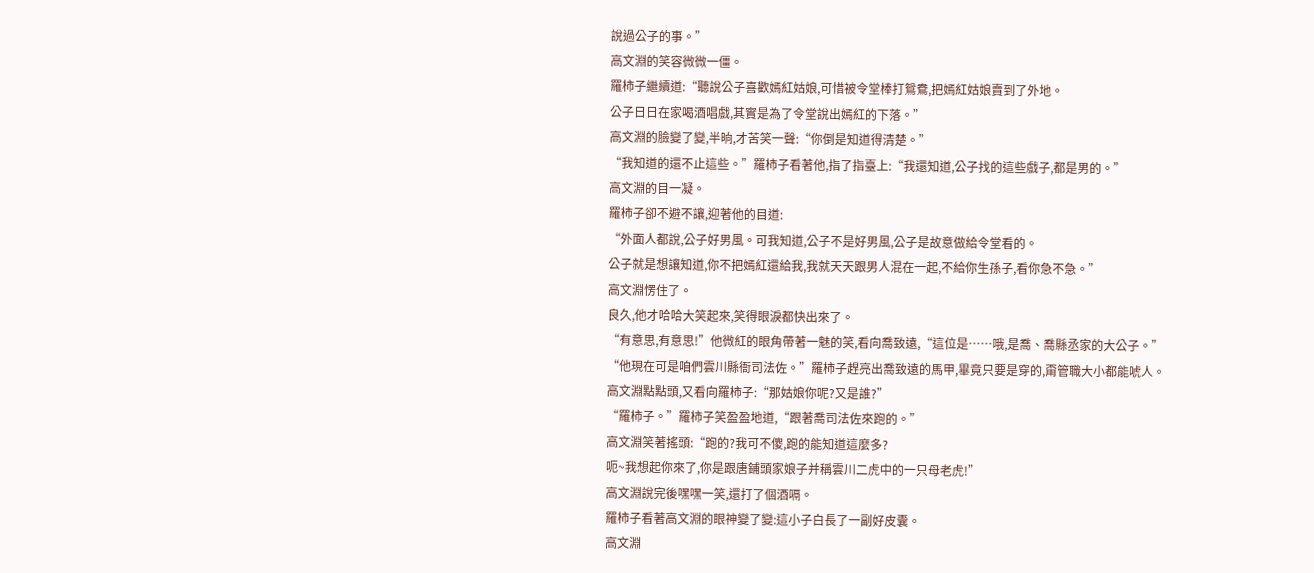說過公子的事。”
高文淵的笑容微微一僵。
羅柿子繼續道:“聽說公子喜歡嫣紅姑娘,可惜被令堂棒打鴛鴦,把嫣紅姑娘賣到了外地。
公子日日在家喝酒唱戲,其實是為了令堂說出嫣紅的下落。”
高文淵的臉變了變,半晌,才苦笑一聲:“你倒是知道得清楚。”
“我知道的還不止這些。”羅柿子看著他,指了指臺上:“我還知道,公子找的這些戲子,都是男的。”
高文淵的目一凝。
羅柿子卻不避不讓,迎著他的目道:
“外面人都說,公子好男風。可我知道,公子不是好男風,公子是故意做給令堂看的。
公子就是想讓知道,你不把嫣紅還給我,我就天天跟男人混在一起,不給你生孫子,看你急不急。”
高文淵愣住了。
良久,他才哈哈大笑起來,笑得眼淚都快出來了。
“有意思,有意思!”他微紅的眼角帶著一魅的笑,看向喬致遠,“這位是……哦,是喬、喬縣丞家的大公子。”
“他現在可是咱們雲川縣衙司法佐。”羅柿子趕亮出喬致遠的馬甲,畢竟只要是穿的,甭管職大小都能唬人。
高文淵點點頭,又看向羅柿子:“那姑娘你呢?又是誰?”
“羅柿子。”羅柿子笑盈盈地道,“跟著喬司法佐來跑的。”
高文淵笑著搖頭:“跑的?我可不傻,跑的能知道這麼多?
呃~我想起你來了,你是跟唐鋪頭家娘子并稱雲川二虎中的一只母老虎!”
高文淵說完後嘿嘿一笑,還打了個酒嗝。
羅柿子看著高文淵的眼神變了變:這小子白長了一副好皮囊。
高文淵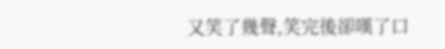又笑了幾聲,笑完後卻嘆了口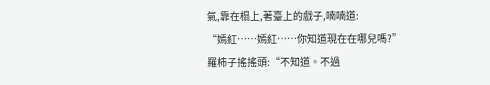氣,靠在榻上,著臺上的戲子,喃喃道:
“嫣紅……嫣紅……你知道現在在哪兒嗎?”
羅柿子搖搖頭:“不知道。不過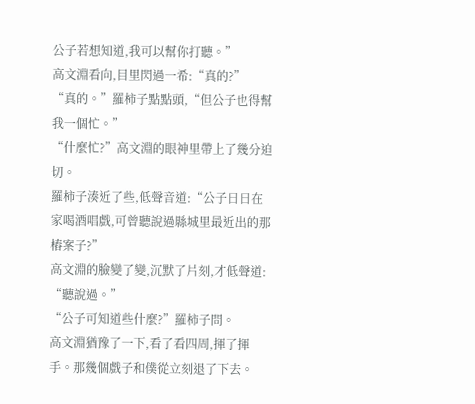公子若想知道,我可以幫你打聽。”
高文淵看向,目里閃過一希:“真的?”
“真的。”羅柿子點點頭,“但公子也得幫我一個忙。”
“什麼忙?”高文淵的眼神里帶上了幾分迫切。
羅柿子湊近了些,低聲音道:“公子日日在家喝酒唱戲,可曾聽說過縣城里最近出的那樁案子?”
高文淵的臉變了變,沉默了片刻,才低聲道:
“聽說過。”
“公子可知道些什麼?”羅柿子問。
高文淵猶豫了一下,看了看四周,揮了揮手。那幾個戲子和僕從立刻退了下去。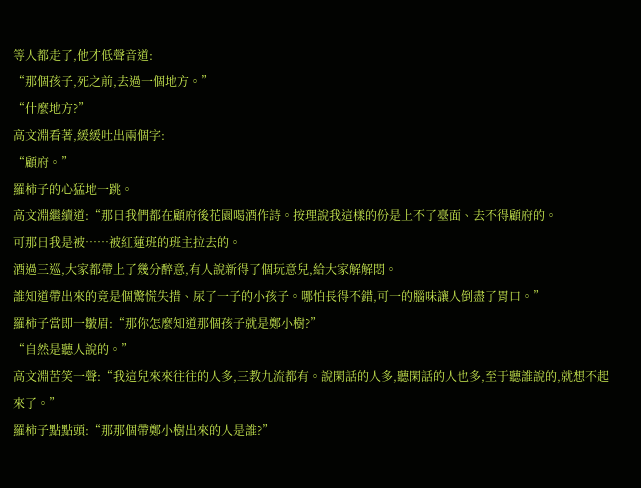等人都走了,他才低聲音道:
“那個孩子,死之前,去過一個地方。”
“什麼地方?”
高文淵看著,緩緩吐出兩個字:
“顧府。”
羅柿子的心猛地一跳。
高文淵繼續道:“那日我們都在顧府後花園喝酒作詩。按理說我這樣的份是上不了臺面、去不得顧府的。
可那日我是被……被紅蓮班的班主拉去的。
酒過三巡,大家都帶上了幾分醉意,有人說新得了個玩意兒,給大家解解悶。
誰知道帶出來的竟是個驚慌失措、尿了一子的小孩子。哪怕長得不錯,可一的腦味讓人倒盡了胃口。”
羅柿子當即一皺眉:“那你怎麼知道那個孩子就是鄭小樹?”
“自然是聽人說的。”
高文淵苦笑一聲:“我這兒來來往往的人多,三教九流都有。說閑話的人多,聽閑話的人也多,至于聽誰說的,就想不起來了。”
羅柿子點點頭:“那那個帶鄭小樹出來的人是誰?”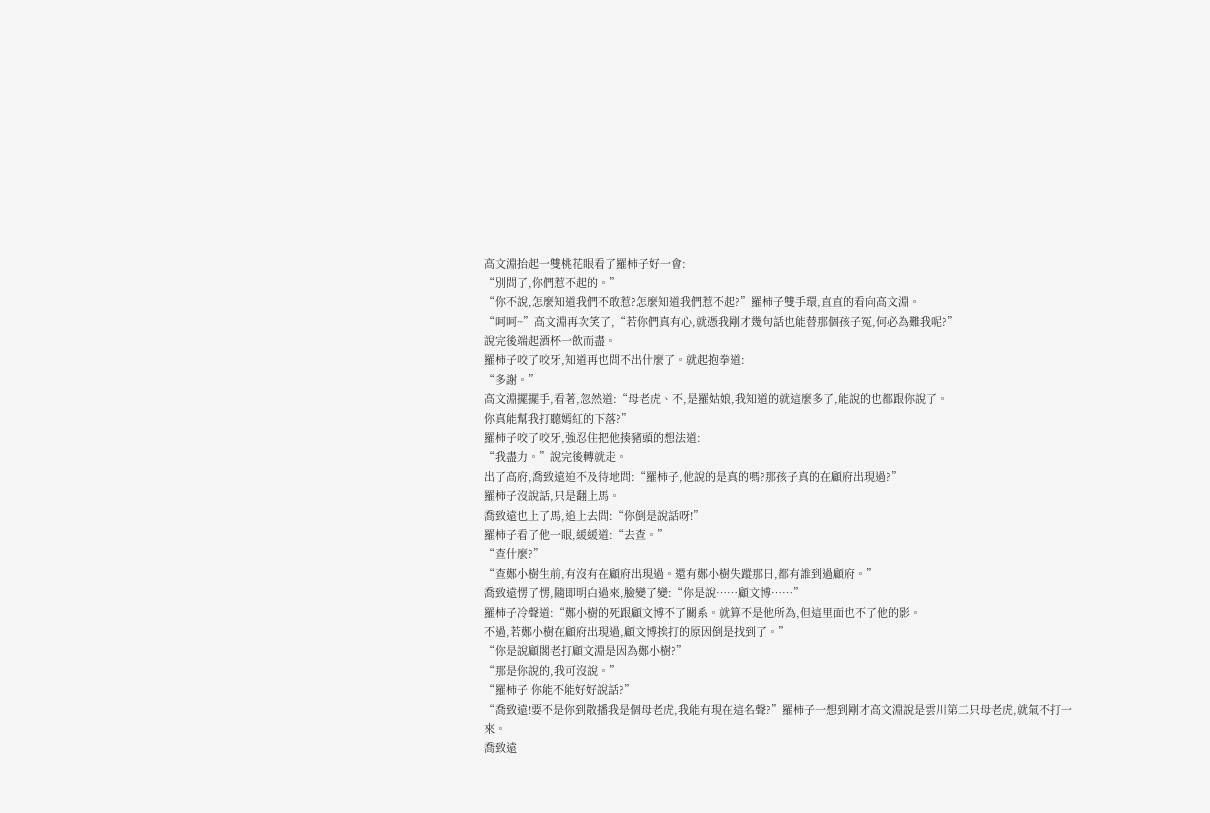高文淵抬起一雙桃花眼看了羅柿子好一會:
“別問了,你們惹不起的。”
“你不說,怎麼知道我們不敢惹?怎麼知道我們惹不起?”羅柿子雙手環,直直的看向高文淵。
“呵呵~”高文淵再次笑了,“若你們真有心,就憑我剛才幾句話也能替那個孩子冤,何必為難我呢?”
說完後端起酒杯一飲而盡。
羅柿子咬了咬牙,知道再也問不出什麼了。就起抱拳道:
“多謝。”
高文淵擺擺手,看著,忽然道:“母老虎、不,是羅姑娘,我知道的就這麼多了,能說的也都跟你說了。
你真能幫我打聽嫣紅的下落?”
羅柿子咬了咬牙,強忍住把他揍豬頭的想法道:
“我盡力。”說完後轉就走。
出了高府,喬致遠迫不及待地問:“羅柿子,他說的是真的嗎?那孩子真的在顧府出現過?”
羅柿子沒說話,只是翻上馬。
喬致遠也上了馬,追上去問:“你倒是說話呀!”
羅柿子看了他一眼,緩緩道:“去查。”
“查什麼?”
“查鄭小樹生前,有沒有在顧府出現過。還有鄭小樹失蹤那日,都有誰到過顧府。”
喬致遠愣了愣,隨即明白過來,臉變了變:“你是說……顧文博……”
羅柿子冷聲道:“鄭小樹的死跟顧文博不了關系。就算不是他所為,但這里面也不了他的影。
不過,若鄭小樹在顧府出現過,顧文博挨打的原因倒是找到了。”
“你是說顧閣老打顧文淵是因為鄭小樹?”
“那是你說的,我可沒說。”
“羅柿子 你能不能好好說話?”
“喬致遠!要不是你到散播我是個母老虎,我能有現在這名聲?”羅柿子一想到剛才高文淵說是雲川第二只母老虎,就氣不打一來。
喬致遠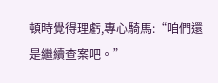頓時覺得理虧,專心騎馬:“咱們還是繼續查案吧。”